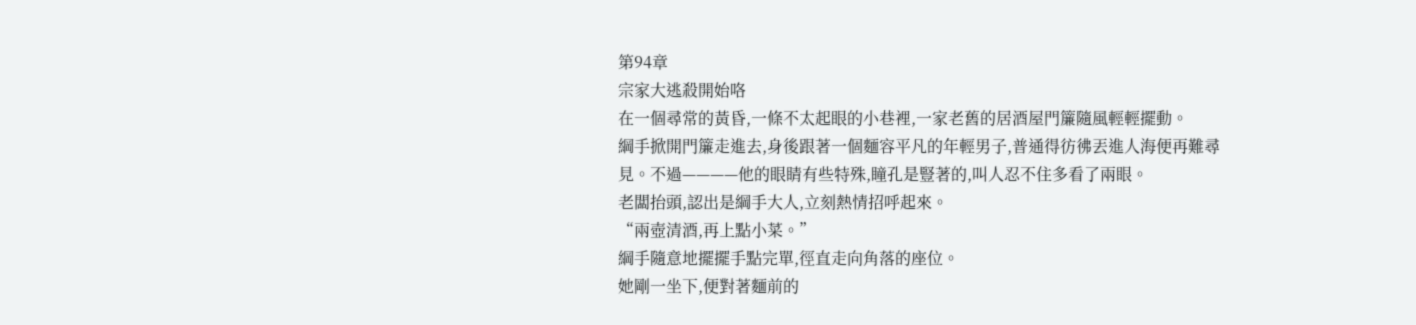第94章
宗家大逃殺開始咯
在一個尋常的黃昏,一條不太起眼的小巷裡,一家老舊的居酒屋門簾隨風輕輕擺動。
綱手掀開門簾走進去,身後跟著一個麵容平凡的年輕男子,普通得彷彿丟進人海便再難尋見。不過————他的眼睛有些特殊,瞳孔是豎著的,叫人忍不住多看了兩眼。
老闆抬頭,認出是綱手大人,立刻熱情招呼起來。
“兩壺清酒,再上點小菜。”
綱手隨意地擺擺手點完單,徑直走向角落的座位。
她剛一坐下,便對著麵前的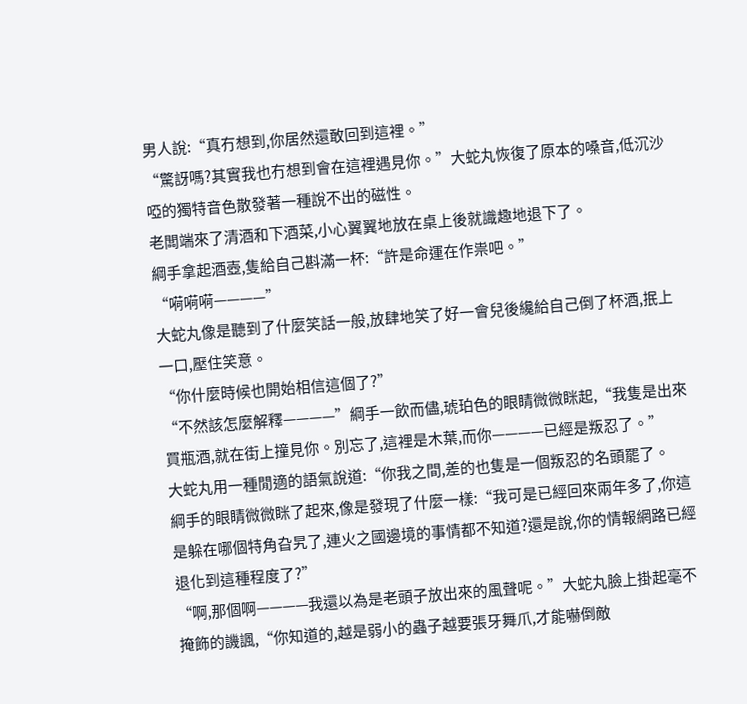男人說:“真冇想到,你居然還敢回到這裡。”
“驚訝嗎?其實我也冇想到會在這裡遇見你。”大蛇丸恢復了原本的嗓音,低沉沙啞的獨特音色散發著一種說不出的磁性。
老闆端來了清酒和下酒菜,小心翼翼地放在桌上後就識趣地退下了。
綱手拿起酒壺,隻給自己斟滿一杯:“許是命運在作祟吧。”
“嗬嗬嗬————”
大蛇丸像是聽到了什麼笑話一般,放肆地笑了好一會兒後纔給自己倒了杯酒,抿上一口,壓住笑意。
“你什麼時候也開始相信這個了?”
“不然該怎麼解釋————”綱手一飲而儘,琥珀色的眼睛微微眯起,“我隻是出來買瓶酒,就在街上撞見你。別忘了,這裡是木葉,而你————已經是叛忍了。”
大蛇丸用一種閒適的語氣說道:“你我之間,差的也隻是一個叛忍的名頭罷了。
綱手的眼睛微微眯了起來,像是發現了什麼一樣:“我可是已經回來兩年多了,你這是躲在哪個特角旮旯了,連火之國邊境的事情都不知道?還是說,你的情報網路已經退化到這種程度了?”
“啊,那個啊————我還以為是老頭子放出來的風聲呢。”大蛇丸臉上掛起毫不掩飾的譏諷,“你知道的,越是弱小的蟲子越要張牙舞爪,才能嚇倒敵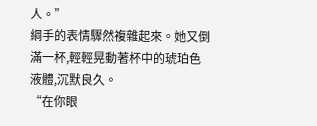人。”
綱手的表情驟然複雜起來。她又倒滿一杯,輕輕晃動著杯中的琥珀色液體,沉默良久。
“在你眼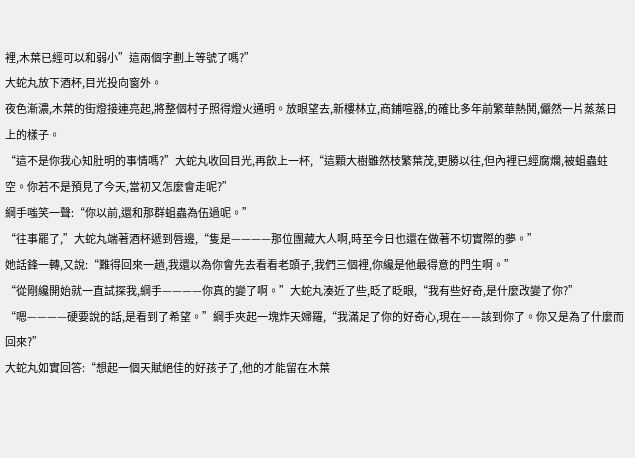裡,木葉已經可以和弱小”這兩個字劃上等號了嗎?”
大蛇丸放下酒杯,目光投向窗外。
夜色漸濃,木葉的街燈接連亮起,將整個村子照得燈火通明。放眼望去,新樓林立,商鋪喧器,的確比多年前繁華熱鬨,儼然一片蒸蒸日上的樣子。
“這不是你我心知肚明的事情嗎?”大蛇丸收回目光,再飲上一杯,“這顆大樹雖然枝繁葉茂,更勝以往,但內裡已經腐爛,被蛆蟲蛀空。你若不是預見了今天,當初又怎麼會走呢?”
綱手嗤笑一聲:“你以前,還和那群蛆蟲為伍過呢。”
“往事罷了,”大蛇丸端著酒杯遞到唇邊,“隻是————那位團藏大人啊,時至今日也還在做著不切實際的夢。”
她話鋒一轉,又說:“難得回來一趟,我還以為你會先去看看老頭子,我們三個裡,你纔是他最得意的門生啊。”
“從剛纔開始就一直試探我,綱手————你真的變了啊。”大蛇丸湊近了些,眨了眨眼,“我有些好奇,是什麼改變了你?”
“嗯————硬要說的話,是看到了希望。”綱手夾起一塊炸天婦羅,“我滿足了你的好奇心,現在——該到你了。你又是為了什麼而回來?”
大蛇丸如實回答:“想起一個天賦絕佳的好孩子了,他的才能留在木葉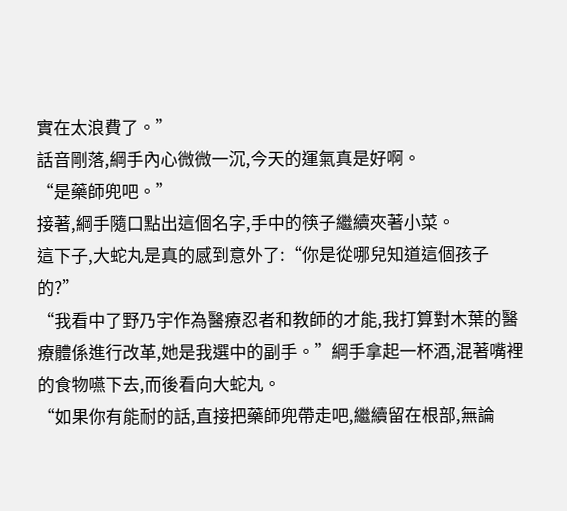實在太浪費了。”
話音剛落,綱手內心微微一沉,今天的運氣真是好啊。
“是藥師兜吧。”
接著,綱手隨口點出這個名字,手中的筷子繼續夾著小菜。
這下子,大蛇丸是真的感到意外了:“你是從哪兒知道這個孩子的?”
“我看中了野乃宇作為醫療忍者和教師的才能,我打算對木葉的醫療體係進行改革,她是我選中的副手。”綱手拿起一杯酒,混著嘴裡的食物嚥下去,而後看向大蛇丸。
“如果你有能耐的話,直接把藥師兜帶走吧,繼續留在根部,無論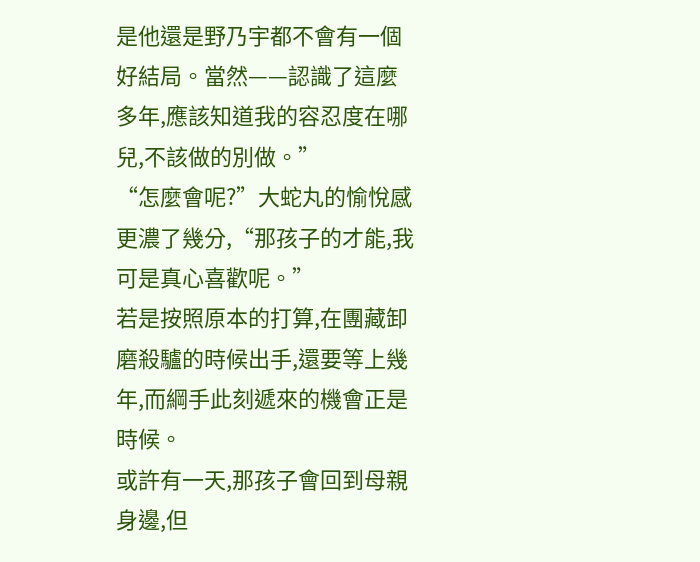是他還是野乃宇都不會有一個好結局。當然——認識了這麼多年,應該知道我的容忍度在哪兒,不該做的別做。”
“怎麼會呢?”大蛇丸的愉悅感更濃了幾分,“那孩子的才能,我可是真心喜歡呢。”
若是按照原本的打算,在團藏卸磨殺驢的時候出手,還要等上幾年,而綱手此刻遞來的機會正是時候。
或許有一天,那孩子會回到母親身邊,但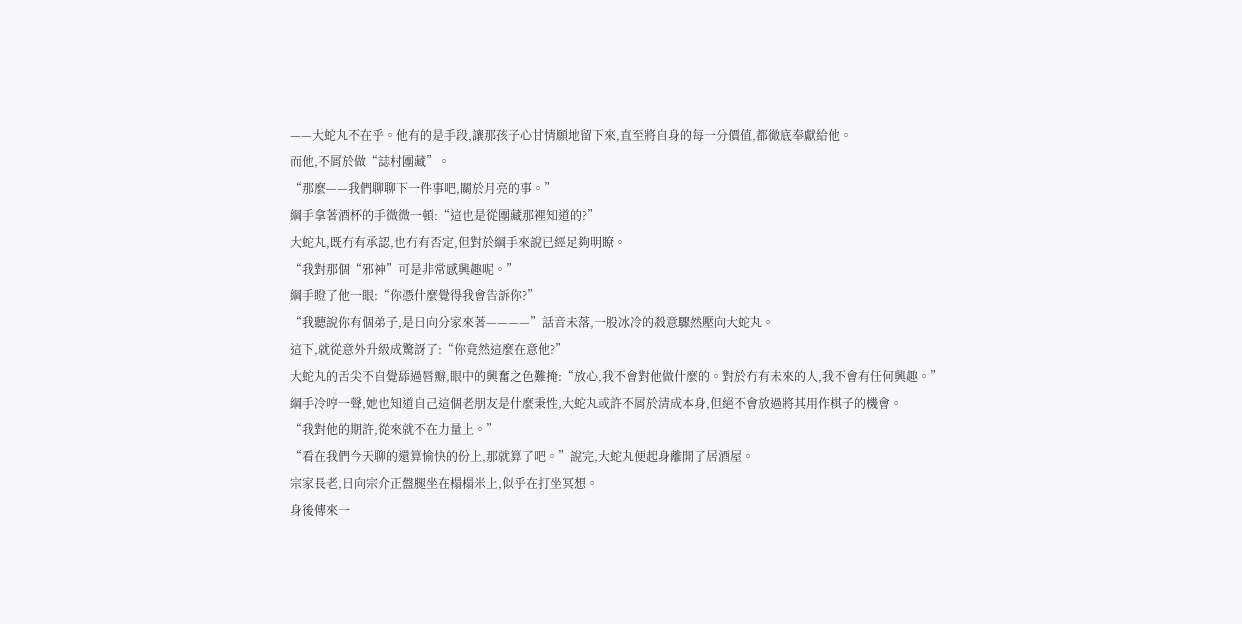——大蛇丸不在乎。他有的是手段,讓那孩子心甘情願地留下來,直至將自身的每一分價值,都徹底奉獻給他。
而他,不屑於做“誌村團藏”。
“那麼——我們聊聊下一件事吧,關於月亮的事。”
綱手拿著酒杯的手微微一頓:“這也是從團藏那裡知道的?”
大蛇丸,既冇有承認,也冇有否定,但對於綱手來說已經足夠明瞭。
“我對那個“邪神”可是非常感興趣呢。”
綱手瞪了他一眼:“你憑什麼覺得我會告訴你?”
“我聽說你有個弟子,是日向分家來著————”話音未落,一股冰冷的殺意驟然壓向大蛇丸。
這下,就從意外升級成驚訝了:“你竟然這麼在意他?”
大蛇丸的舌尖不自覺舔過唇瓣,眼中的興奮之色難掩:“放心,我不會對他做什麼的。對於冇有未來的人,我不會有任何興趣。”
綱手冷哼一聲,她也知道自己這個老朋友是什麼秉性,大蛇丸或許不屑於清成本身,但絕不會放過將其用作棋子的機會。
“我對他的期許,從來就不在力量上。”
“看在我們今天聊的還算愉快的份上,那就算了吧。”說完,大蛇丸便起身離開了居酒屋。
宗家長老,日向宗介正盤腿坐在榻榻米上,似乎在打坐冥想。
身後傳來一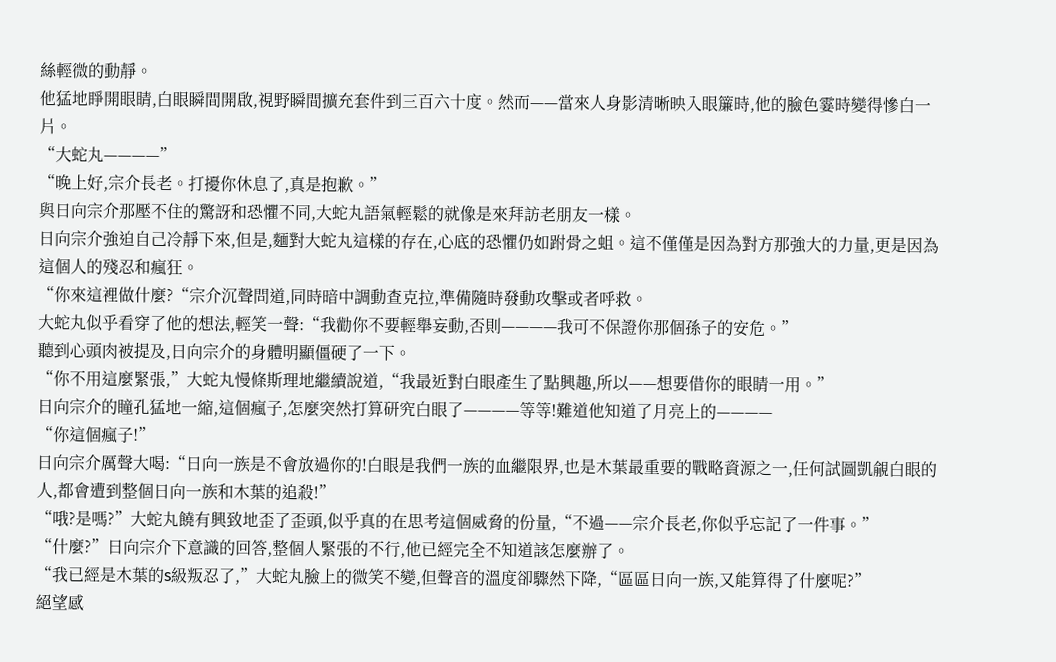絲輕微的動靜。
他猛地睜開眼睛,白眼瞬間開啟,視野瞬間擴充套件到三百六十度。然而——當來人身影清晰映入眼簾時,他的臉色霎時變得慘白一片。
“大蛇丸————”
“晚上好,宗介長老。打擾你休息了,真是抱歉。”
與日向宗介那壓不住的驚訝和恐懼不同,大蛇丸語氣輕鬆的就像是來拜訪老朋友一樣。
日向宗介強迫自己冷靜下來,但是,麵對大蛇丸這樣的存在,心底的恐懼仍如跗骨之蛆。這不僅僅是因為對方那強大的力量,更是因為這個人的殘忍和瘋狂。
“你來這裡做什麼?“宗介沉聲問道,同時暗中調動查克拉,準備隨時發動攻擊或者呼救。
大蛇丸似乎看穿了他的想法,輕笑一聲:“我勸你不要輕舉妄動,否則————我可不保證你那個孫子的安危。”
聽到心頭肉被提及,日向宗介的身體明顯僵硬了一下。
“你不用這麼緊張,”大蛇丸慢條斯理地繼續說道,“我最近對白眼產生了點興趣,所以——想要借你的眼睛一用。”
日向宗介的瞳孔猛地一縮,這個瘋子,怎麼突然打算研究白眼了————等等!難道他知道了月亮上的————
“你這個瘋子!”
日向宗介厲聲大喝:“日向一族是不會放過你的!白眼是我們一族的血繼限界,也是木葉最重要的戰略資源之一,任何試圖凱覦白眼的人,都會遭到整個日向一族和木葉的追殺!”
“哦?是嗎?”大蛇丸饒有興致地歪了歪頭,似乎真的在思考這個威脅的份量,“不過——宗介長老,你似乎忘記了一件事。”
“什麼?”日向宗介下意識的回答,整個人緊張的不行,他已經完全不知道該怎麼辦了。
“我已經是木葉的s級叛忍了,”大蛇丸臉上的微笑不變,但聲音的溫度卻驟然下降,“區區日向一族,又能算得了什麼呢?”
絕望感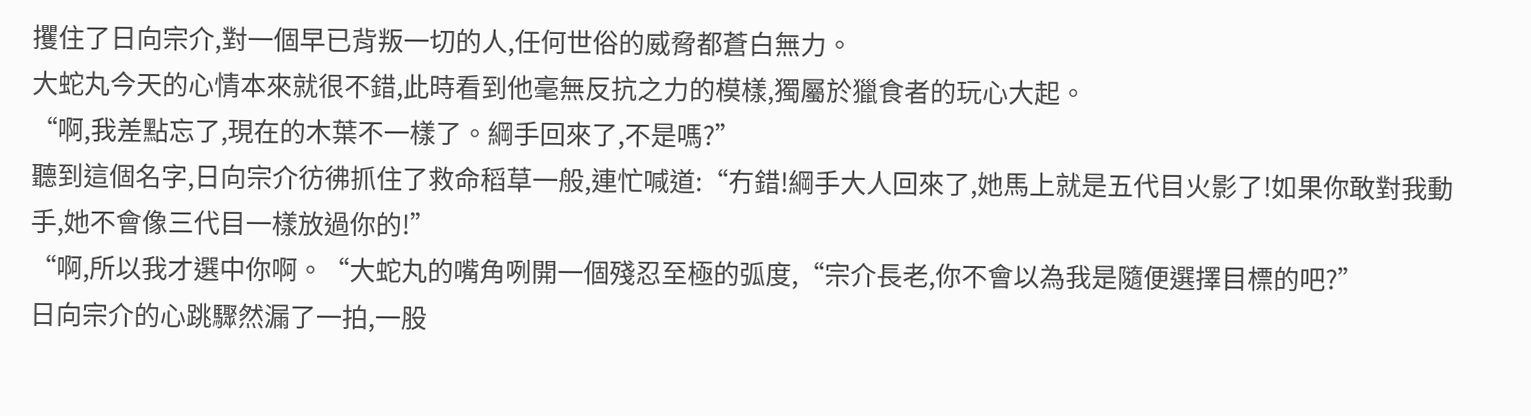攫住了日向宗介,對一個早已背叛一切的人,任何世俗的威脅都蒼白無力。
大蛇丸今天的心情本來就很不錯,此時看到他毫無反抗之力的模樣,獨屬於獵食者的玩心大起。
“啊,我差點忘了,現在的木葉不一樣了。綱手回來了,不是嗎?”
聽到這個名字,日向宗介彷彿抓住了救命稻草一般,連忙喊道:“冇錯!綱手大人回來了,她馬上就是五代目火影了!如果你敢對我動手,她不會像三代目一樣放過你的!”
“啊,所以我才選中你啊。“大蛇丸的嘴角咧開一個殘忍至極的弧度,“宗介長老,你不會以為我是隨便選擇目標的吧?”
日向宗介的心跳驟然漏了一拍,一股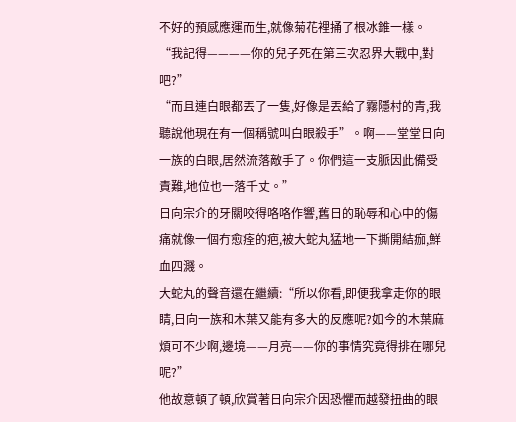不好的預感應運而生,就像菊花裡捅了根冰錐一樣。
“我記得————你的兒子死在第三次忍界大戰中,對吧?”
“而且連白眼都丟了一隻,好像是丟給了霧隱村的青,我聽說他現在有一個稱號叫白眼殺手”。啊——堂堂日向一族的白眼,居然流落敵手了。你們這一支脈因此備受責難,地位也一落千丈。”
日向宗介的牙關咬得咯咯作響,舊日的恥辱和心中的傷痛就像一個冇愈痊的疤,被大蛇丸猛地一下撕開結痂,鮮血四濺。
大蛇丸的聲音還在繼續:“所以你看,即便我拿走你的眼睛,日向一族和木葉又能有多大的反應呢?如今的木葉麻煩可不少啊,邊境——月亮——你的事情究竟得排在哪兒呢?”
他故意頓了頓,欣賞著日向宗介因恐懼而越發扭曲的眼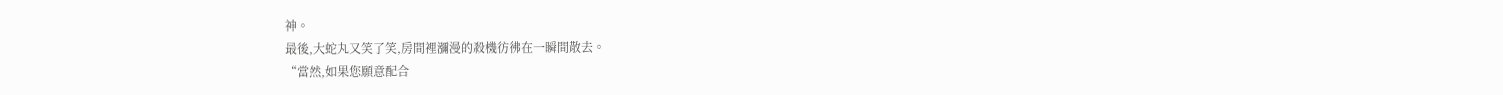神。
最後,大蛇丸又笑了笑,房間裡瀰漫的殺機彷彿在一瞬間散去。
“當然,如果您願意配合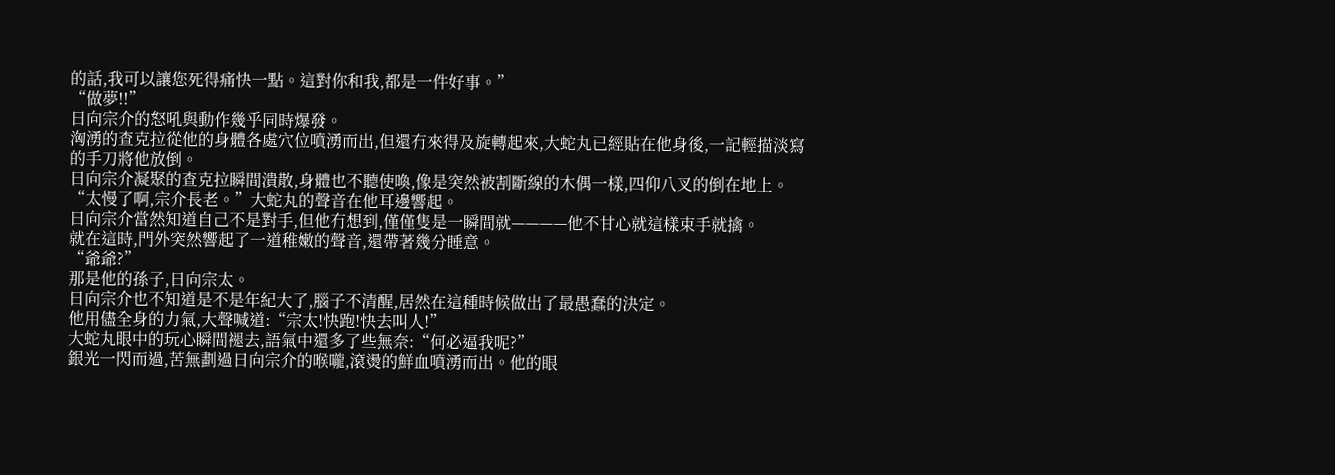的話,我可以讓您死得痛快一點。這對你和我,都是一件好事。”
“做夢!!”
日向宗介的怒吼與動作幾乎同時爆發。
洶湧的查克拉從他的身體各處穴位噴湧而出,但還冇來得及旋轉起來,大蛇丸已經貼在他身後,一記輕描淡寫的手刀將他放倒。
日向宗介凝聚的查克拉瞬間潰散,身體也不聽使喚,像是突然被割斷線的木偶一樣,四仰八叉的倒在地上。
“太慢了啊,宗介長老。”大蛇丸的聲音在他耳邊響起。
日向宗介當然知道自己不是對手,但他冇想到,僅僅隻是一瞬間就————他不甘心就這樣束手就擒。
就在這時,門外突然響起了一道稚嫩的聲音,還帶著幾分睡意。
“爺爺?”
那是他的孫子,日向宗太。
日向宗介也不知道是不是年紀大了,腦子不清醒,居然在這種時候做出了最愚蠢的決定。
他用儘全身的力氣,大聲喊道:“宗太!快跑!快去叫人!”
大蛇丸眼中的玩心瞬間褪去,語氣中還多了些無奈:“何必逼我呢?”
銀光一閃而過,苦無劃過日向宗介的喉嚨,滾燙的鮮血噴湧而出。他的眼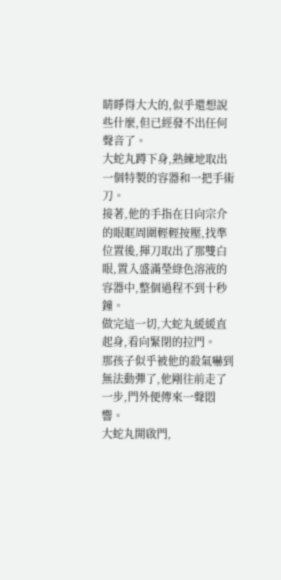睛睜得大大的,似乎還想說些什麼,但已經發不出任何聲音了。
大蛇丸蹲下身,熟練地取出一個特製的容器和一把手術刀。
接著,他的手指在日向宗介的眼眶周圍輕輕按壓,找準位置後,揮刀取出了那雙白眼,置入盛滿瑩綠色溶液的容器中,整個過程不到十秒鐘。
做完這一切,大蛇丸緩緩直起身,看向緊閉的拉門。
那孩子似乎被他的殺氣嚇到無法動彈了,他剛往前走了一步,門外便傳來一聲悶響。
大蛇丸開啟門,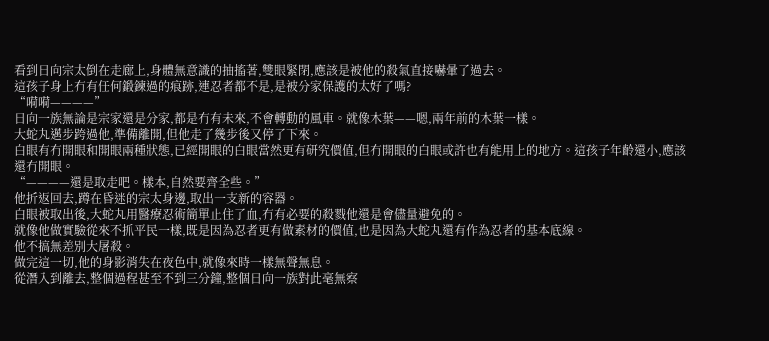看到日向宗太倒在走廊上,身體無意識的抽搐著,雙眼緊閉,應該是被他的殺氣直接嚇暈了過去。
這孩子身上冇有任何鍛鍊過的痕跡,連忍者都不是,是被分家保護的太好了嗎?
“嗬嗬————”
日向一族無論是宗家還是分家,都是冇有未來,不會轉動的風車。就像木葉——嗯,兩年前的木葉一樣。
大蛇丸邁步跨過他,準備離開,但他走了幾步後又停了下來。
白眼有冇開眼和開眼兩種狀態,已經開眼的白眼當然更有研究價值,但冇開眼的白眼或許也有能用上的地方。這孩子年齡還小,應該還冇開眼。
“————還是取走吧。樣本,自然要齊全些。”
他折返回去,蹲在昏迷的宗太身邊,取出一支新的容器。
白眼被取出後,大蛇丸用醫療忍術簡單止住了血,冇有必要的殺戮他還是會儘量避免的。
就像他做實驗從來不抓平民一樣,既是因為忍者更有做素材的價值,也是因為大蛇丸還有作為忍者的基本底線。
他不搞無差別大屠殺。
做完這一切,他的身影消失在夜色中,就像來時一樣無聲無息。
從潛入到離去,整個過程甚至不到三分鐘,整個日向一族對此毫無察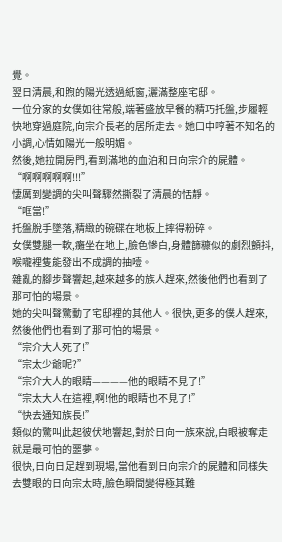覺。
翌日清晨,和煦的陽光透過紙窗,灑滿整座宅邸。
一位分家的女僕如往常般,端著盛放早餐的精巧托盤,步履輕快地穿過庭院,向宗介長老的居所走去。她口中哼著不知名的小調,心情如陽光一般明媚。
然後,她拉開房門,看到滿地的血泊和日向宗介的屍體。
“啊啊啊啊啊!!!”
悽厲到變調的尖叫聲驟然撕裂了清晨的恬靜。
“哐當!”
托盤脫手墜落,精緻的碗碟在地板上摔得粉碎。
女僕雙腿一軟,癱坐在地上,臉色慘白,身體篩糠似的劇烈顫抖,喉嚨裡隻能發出不成調的抽噎。
雜亂的腳步聲響起,越來越多的族人趕來,然後他們也看到了那可怕的場景。
她的尖叫聲驚動了宅邸裡的其他人。很快,更多的僕人趕來,然後他們也看到了那可怕的場景。
“宗介大人死了!”
“宗太少爺呢?”
“宗介大人的眼睛————他的眼睛不見了!”
“宗太大人在這裡,啊!他的眼睛也不見了!”
“快去通知族長!”
類似的驚叫此起彼伏地響起,對於日向一族來說,白眼被奪走就是最可怕的噩夢。
很快,日向日足趕到現場,當他看到日向宗介的屍體和同樣失去雙眼的日向宗太時,臉色瞬間變得極其難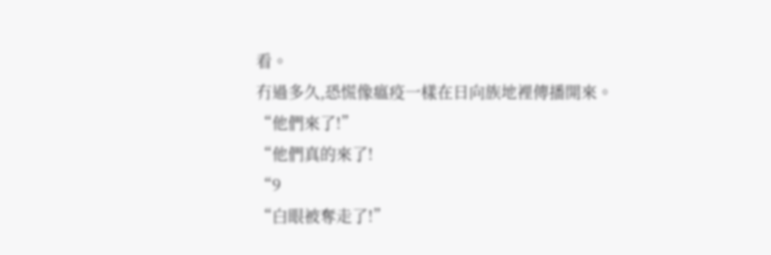看。
冇過多久,恐慌像瘟疫一樣在日向族地裡傳播開來。
“他們來了!”
“他們真的來了!
“9
“白眼被奪走了!”